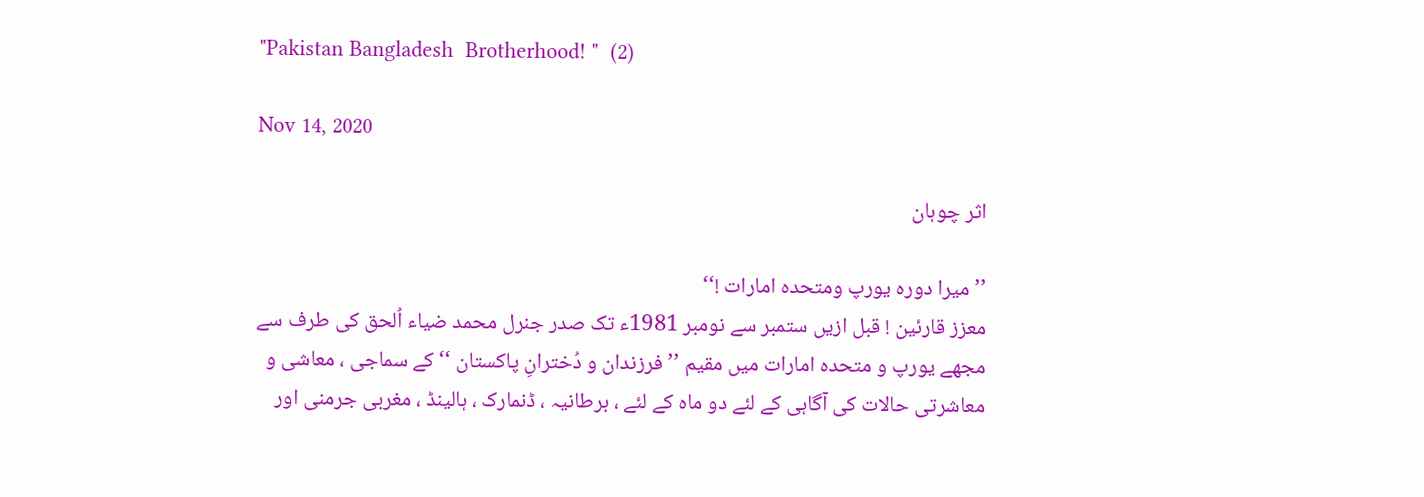"Pakistan Bangladesh  Brotherhood! "  (2)

Nov 14, 2020

اثر چوہان

’’میرا دورہ یورپ ومتحدہ امارات !‘‘
معزز قارئین ! قبل ازیں ستمبر سے نومبر 1981ء تک صدر جنرل محمد ضیاء اُلحق کی طرف سے مجھے یورپ و متحدہ امارات میں مقیم ’’ فرزندان و دُخترانِ پاکستان ‘‘ کے سماجی ، معاشی و معاشرتی حالات کی آگاہی کے لئے دو ماہ کے لئے ، برطانیہ ، ڈنمارک ، ہالینڈ ، مغربی جرمنی اور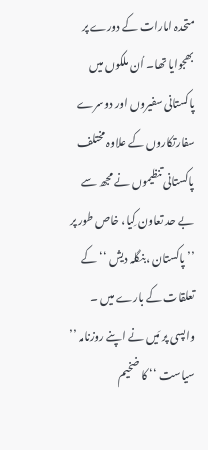متحدہ امارات کے دورے پر بھجوایا تھا۔ اُن ملکوں میں پاکستانی سفیروں اور دوسرے سفارتکاروں کے علاوہ مختلف پاکستانی تنظیموں نے مجھ سے بے حد تعاون کِیا، خاص طور پر ’’ پاکستان ،بنگلہ دیش ‘‘ کے تعلقات کے بارے میں ۔
واپسی پر مَیں نے اپنے روزنامہ ’’ سیاست ‘‘ کا ضخیم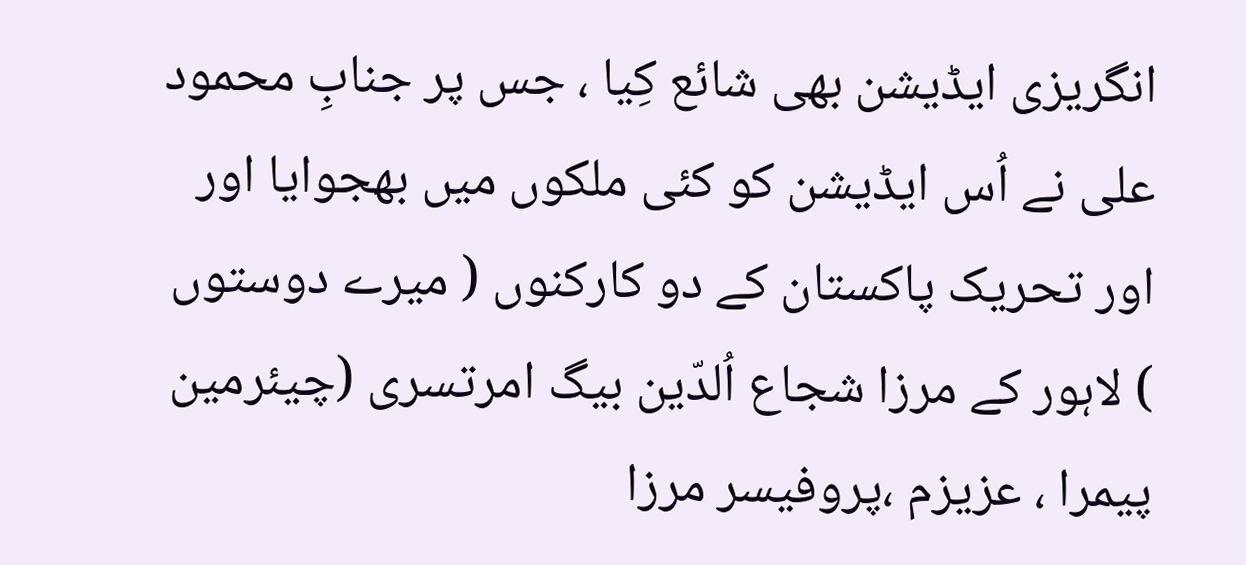انگریزی ایڈیشن بھی شائع کِیا ، جس پر جنابِ محمود علی نے اُس ایڈیشن کو کئی ملکوں میں بھجوایا اور اور تحریک پاکستان کے دو کارکنوں ( میرے دوستوں ) لاہور کے مرزا شجاع اُلدّین بیگ امرتسری (چیئرمین پیمرا ، عزیزم ،پروفیسر مرزا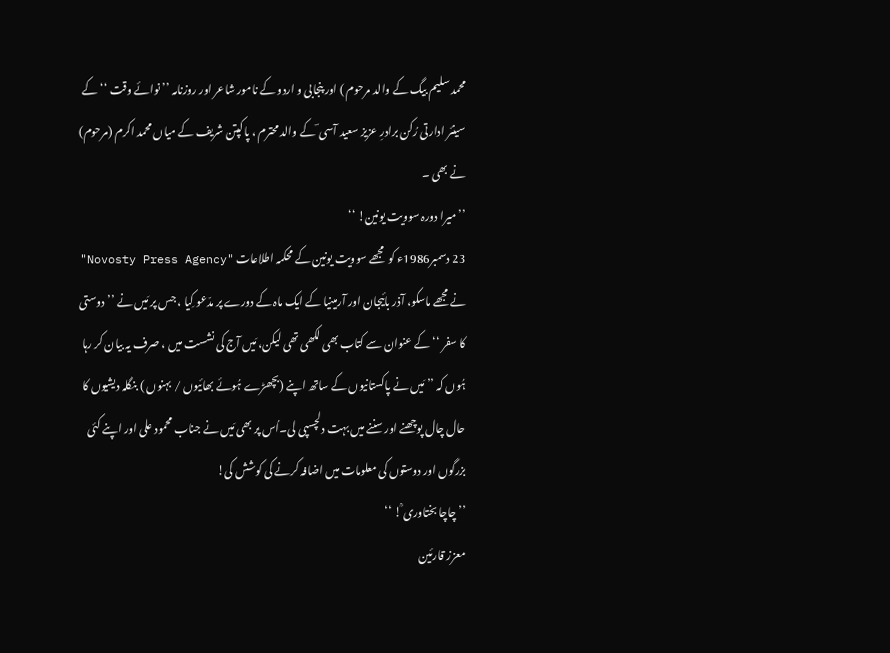محمد سلیم بیگ کے والد مرحوم ) اور پنجابی و اردو کے نامور شاعر اور روزنامہ ’’نوائے وقت ‘‘ کے سینئر ادارتی رُکن برادرِ عزیز سعید آسی ؔ کے والد محترم ، پاکپتن شریف کے میاں محمد اکرم (مرحوم) نے بھی ۔
’’میرا دورہ سوویت یونین! ‘‘
23 دسمبر1986ء کو  مجھے سوویت یونین کے محکمہ اطلاعات "Novosty Press Agency" نے مجھے ماسکو، آذر بائیجان اور آرمینیا کے ایک ماہ کے دورے پر مدّعو کِیا ، جس پر مَیں نے ’’ دوستی کا سفر ‘‘ کے عنوان سے کتاب بھی لکھی تھی لیکن، مَیں آج کی نشست میں ، صرف یہ بیان کر رہا ہُوں کہ ’’ مَیں نے پاکستانیوں کے ساتھ اپنے (بچھڑے ہُوئے بھائیوں / بہنوں ) بنگلہ دیشیوں کا حال چال پوچھنے اور سننے میں بہت دلچسپی لی۔اُس پر بھی مَیں نے جناب محمود علی اور اپنے کئی بزرگوں اور دوستوں کی معلومات میں اضافہ کرنے کی کوشش کی!
’’ چاچا بختاوری ؒ! ‘‘
معزز قارئین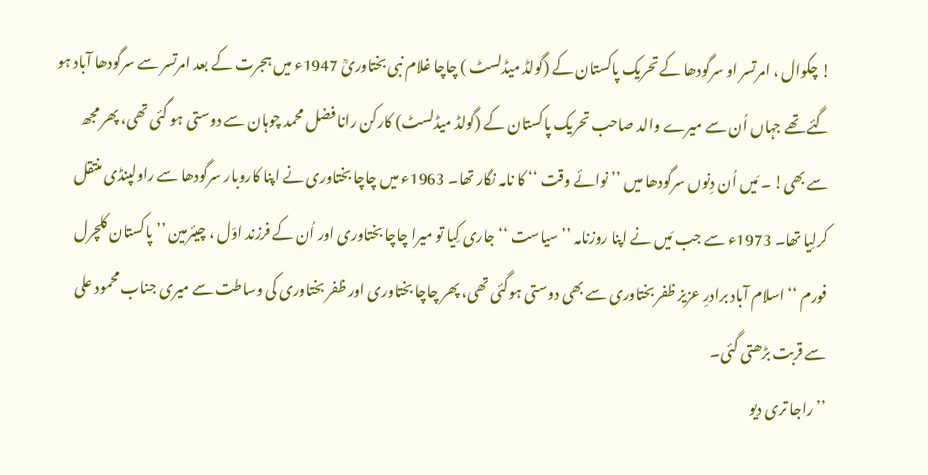! چکوال ، امرتسر او سرگودھا کے تحریک پاکستان کے (گولڈ میڈلسٹ ) چاچا غلام نبی بختاوریؒ 1947ء میں ہجرت کے بعد امرتسر سے سرگودھا آباد ہو گئے تھے جہاں اُن سے میرے والد صاحب تحریک پاکستان کے (گولڈ میڈلسٹ) کارکن رانا فضل محمد چوہان سے دوستی ہو گئی تھی، پھر مجھ سے بھی! ۔ مَیں اُن دِنوں سرگودھا میں ’’ نوائے وقت ‘‘ کا نامہ نگار تھا۔ 1963ء میں چاچا بختاوری نے اپنا کاروبار سرگودھا سے راولپنڈی منتقل کرلِیا تھا۔ 1973ء سے جب مَیں نے اپنا روزنامہ ’’ سیاست ‘‘ جاری کِیا تو میرا چاچا بختاوری اور اُن کے فرزند اوّل ، چیئرمین ’’ پاکستان کلچرل فورم ‘‘ اسلام آباد برادرِ عزیز ظفر بختاوری سے بھی دوستی ہوگئی تھی، پھر چاچا بختاوری اور ظفر بختاوری کی وساطت سے میری جناب محمود علی سے قربت بڑھتی گئی۔
’’ راجا تری دیو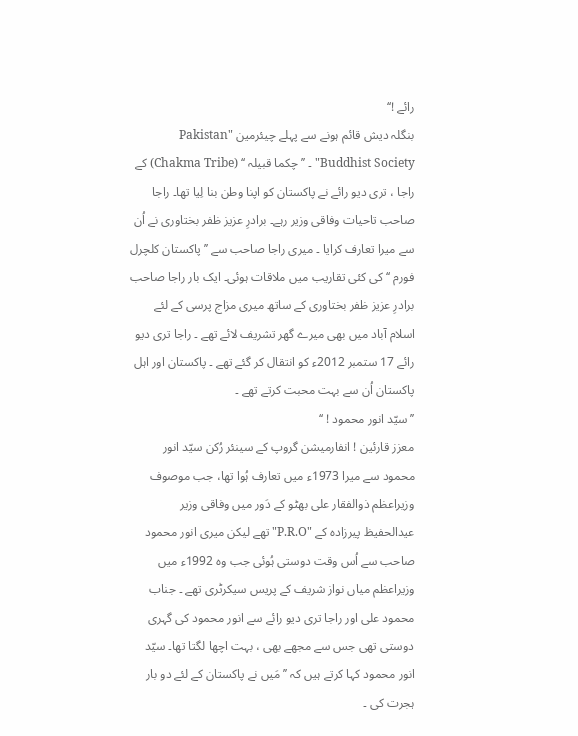رائے !‘‘
بنگلہ دیش قائم ہونے سے پہلے چیئرمین "Pakistan Buddhist Society" ۔ ’’ چکما قبیلہ ‘‘ (Chakma Tribe) کے راجا ، تری دیو رائے نے پاکستان کو اپنا وطن بنا لِیا تھا۔ راجا صاحب تاحیات وفاقی وزیر رہے۔ برادرِ عزیز ظفر بختاوری نے اُن سے میرا تعارف کرایا ۔ میری راجا صاحب سے ’’ پاکستان کلچرل فورم ‘‘ کی کئی تقاریب میں ملاقات ہوئی۔ ایک بار راجا صاحب برادرِ عزیز ظفر بختاوری کے ساتھ میری مزاج پرسی کے لئے اسلام آباد میں بھی میرے گھر تشریف لائے تھے ۔ راجا تری دیو رائے 17 ستمبر 2012ء کو انتقال کر گئے تھے ۔ پاکستان اور اہل پاکستان اُن سے بہت محبت کرتے تھے ۔
’’سیّد انور محمود ! ‘‘
معزز قارئین ! انفارمیشن گروپ کے سینئر رُکن سیّد انور محمود سے میرا 1973ء میں تعارف ہُوا تھا، جب موصوف وزیراعظم ذوالفقار علی بھٹو کے دَور میں وفاقی وزیر عیدالحفیظ پیرزادہ کے "P.R.O" تھے لیکن میری انور محمود صاحب سے اُس وقت دوستی ہُوئی جب وہ 1992ء میں وزیراعظم میاں نواز شریف کے پریس سیکرٹری تھے ۔ جناب محمود علی اور راجا تری دیو رائے سے انور محمود کی گہری دوستی تھی جس سے مجھے بھی ، بہت اچھا لگتا تھا۔ سیّد انور محمود کہا کرتے ہیں کہ ’’ مَیں نے پاکستان کے لئے دو بار ہجرت کی ۔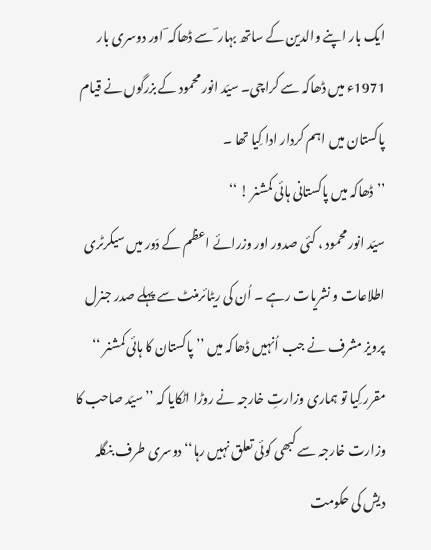ایک بار اپنے والدین کے ساتھ بہار ؔ سے ڈھاکہ ؔ اور دوسری بار 1971ء میں ڈھاکہ سے کراچی۔ سیّد انور محمود کے بزرگوں نے قیام پاکستان میں اہم کردار ادا کِیا تھا ۔
’’ڈھاکہ میں پاکستانی ہائی کمشنر ! ‘‘
سیّد انور محمود ، کئی صدور اور وزرائے اعظم کے دَور میں سیکرٹری اطلاعات و نشریات رہے ۔ اُن کی ریٹائرمنٹ سے پہلے صدر جنرل پرویز مشرف نے جب اُنہیں ڈھاکہ میں ’’ پاکستان کا ہائی کمشنر ‘‘ مقرر کِیا تو ہماری وزارتِ خارجہ نے روڑا اٹکایا کہ ’’ سیّد صاحب کا وزارت خارجہ سے کبھی کوئی تعلق نہیں رہا‘‘ دوسری طرف بنگلہ دیش کی حکومت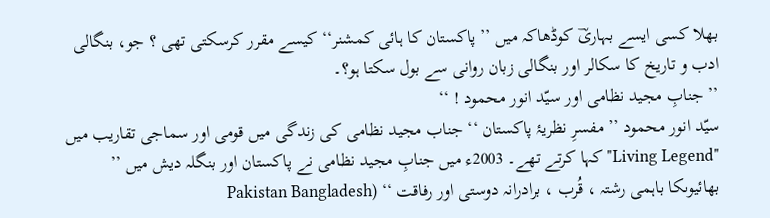بھلا کسی ایسے بہاریؔ کوڈھاکہ میں ’’ پاکستان کا ہائی کمشنر‘‘ کیسے مقرر کرسکتی تھی ؟ جو، بنگالی ادب و تاریخ کا سکالر اور بنگالی زبان روانی سے بول سکتا ہو؟۔
’’ جنابِ مجید نظامی اور سیّد انور محمود ! ‘‘
سیّد انور محمود ’’ مفسرِ نظریۂ پاکستان ‘‘ جناب مجید نظامی کی زندگی میں قومی اور سماجی تقاریب میں "Living Legend" کہا کرتے تھے۔ 2003ء میں جنابِ مجید نظامی نے پاکستان اور بنگلہ دیش میں ’’ بھائیوںکا باہمی رشتہ ، قُرب ، برادرانہ دوستی اور رفاقت ‘‘ (Pakistan Bangladesh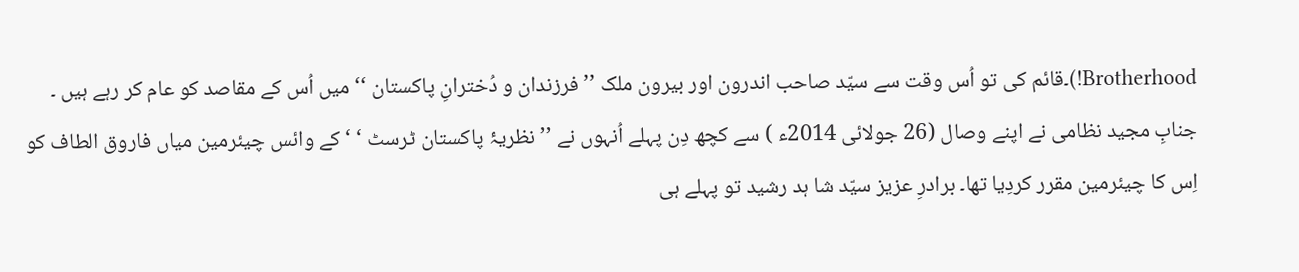Brotherhood!)۔قائم کی تو اُس وقت سے سیّد صاحب اندرون اور بیرون ملک ’’ فرزندان و دُخترانِ پاکستان ‘‘ میں اُس کے مقاصد کو عام کر رہے ہیں ۔ جنابِ مجید نظامی نے اپنے وصال (26 جولائی 2014ء ) سے کچھ دِن پہلے اُنہوں نے ’’ نظریۂ پاکستان ٹرسٹ ‘ ‘ کے وائس چیئرمین میاں فاروق الطاف کو اِس کا چیئرمین مقرر کردِیا تھا۔ برادرِ عزیز سیّد شا ہد رشید تو پہلے ہی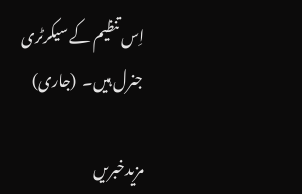اِس تنظیم کے سیکرٹری جنرل ہیں۔  (جاری)

مزیدخبریں